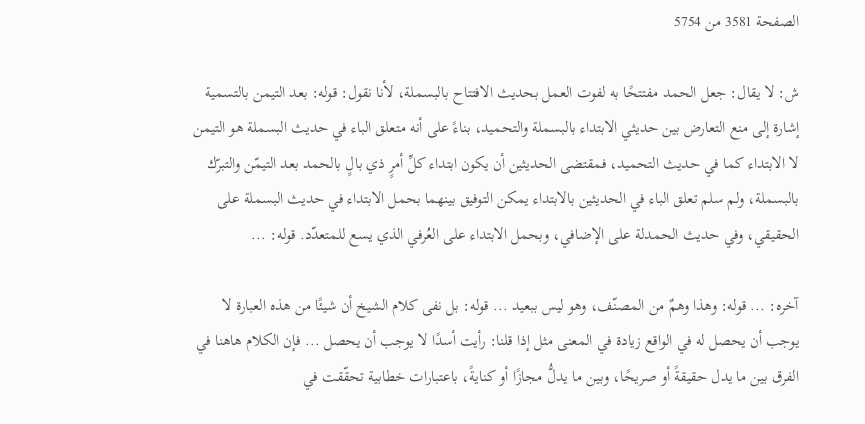الصفحة 3581 من 5754

ش: لا يقال: جعل الحمد مفتتحًا به لفوت العمل بحديث الافتتاح بالبسملة، لأنا نقول: قوله: بعد التيمن بالتسمية إشارة إلى منع التعارض بين حديثي الابتداء بالبسملة والتحميد، بناءً على أنه متعلق الباء في حديث البسملة هو التيمن لا الابتداء كما في حديث التحميد، فمقتضى الحديثين أن يكون ابتداء كلِّ أمرٍ ذي بالٍ بالحمد بعد التيمّن والتبرّك بالبسملة، ولم سلم تعلق الباء في الحديثين بالابتداء يمكن التوفيق بينهما بحمل الابتداء في حديث البسملة على الحقيقي، وفي حديث الحمدلة على الإضافي، وبحمل الابتداء على العُرفي الذي يسع للمتعدّد. قوله: ...

آخره: ... قوله: وهذا وهمٌ من المصنّف، وهو ليس ببعيد ... قوله: بل نفى كلام الشيخ أن شيئًا من هذه العبارة لا يوجب أن يحصل له في الواقع زيادة في المعنى مثل إذا قلنا: رأيت أسدًا لا يوجب أن يحصل ... فإن الكلام هاهنا في الفرق بين ما يدل حقيقةً أو صريحًا، وبين ما يدلُّ مجازًا أو كنايةً، باعتبارات خطابية تحقّقت في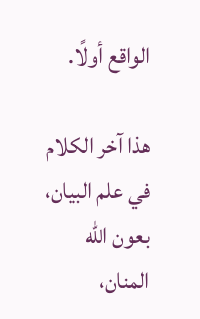الواقع أولًا.

هذا آخر الكلام في علم البيان، بعون الله المنان،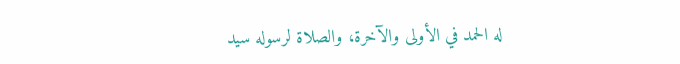له الحمد في الأولى والآخرة، والصلاة لرسوله سيد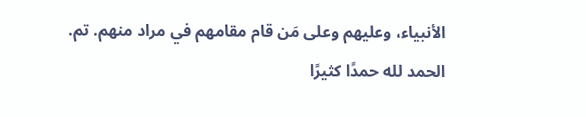الأنبياء، وعليهم وعلى مَن قام مقامهم في مراد منهم. تم. الحمد لله حمدًا كثيرًا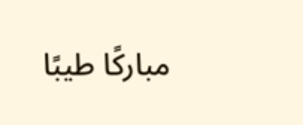مباركًا طيبًا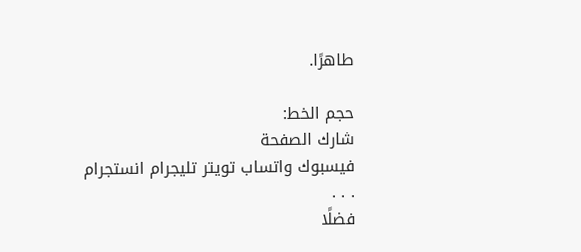طاهرًا.

حجم الخط:
شارك الصفحة
فيسبوك واتساب تويتر تليجرام انستجرام
. . .
فضلًا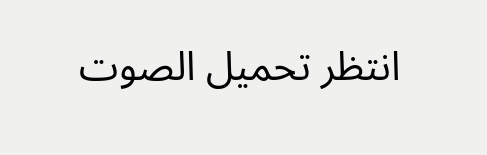انتظر تحميل الصوت